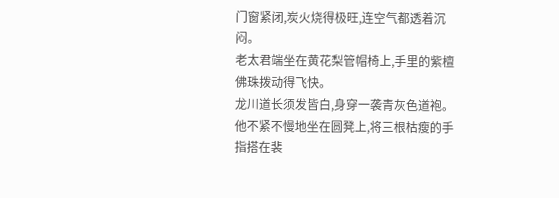门窗紧闭,炭火烧得极旺,连空气都透着沉闷。
老太君端坐在黄花梨管帽椅上,手里的紫檀佛珠拨动得飞快。
龙川道长须发皆白,身穿一袭青灰色道袍。
他不紧不慢地坐在圆凳上,将三根枯瘦的手指搭在裴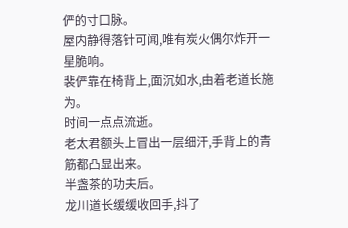俨的寸口脉。
屋内静得落针可闻,唯有炭火偶尔炸开一星脆响。
裴俨靠在椅背上,面沉如水,由着老道长施为。
时间一点点流逝。
老太君额头上冒出一层细汗,手背上的青筋都凸显出来。
半盏茶的功夫后。
龙川道长缓缓收回手,抖了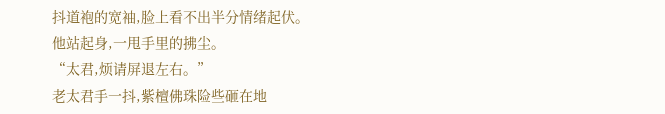抖道袍的宽袖,脸上看不出半分情绪起伏。
他站起身,一甩手里的拂尘。
“太君,烦请屏退左右。”
老太君手一抖,紫檀佛珠险些砸在地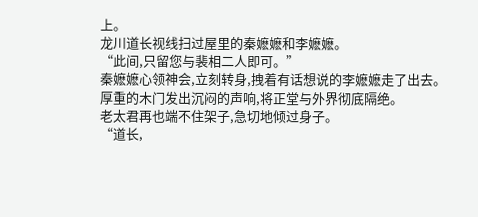上。
龙川道长视线扫过屋里的秦嬷嬷和李嬷嬷。
“此间,只留您与裴相二人即可。”
秦嬷嬷心领神会,立刻转身,拽着有话想说的李嬷嬷走了出去。
厚重的木门发出沉闷的声响,将正堂与外界彻底隔绝。
老太君再也端不住架子,急切地倾过身子。
“道长,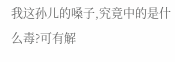我这孙儿的嗓子,究竟中的是什么毒?可有解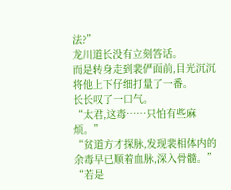法?”
龙川道长没有立刻答话。
而是转身走到裴俨面前,目光沉沉将他上下仔细打量了一番。
长长叹了一口气。
“太君,这毒……只怕有些麻烦。”
“贫道方才探脉,发现裴相体内的余毒早已顺着血脉,深入骨髓。”
“若是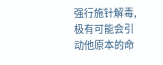强行施针解毒,极有可能会引动他原本的命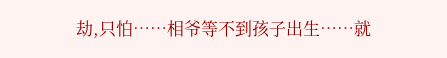劫,只怕……相爷等不到孩子出生……就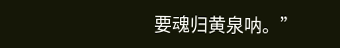要魂归黄泉呐。”